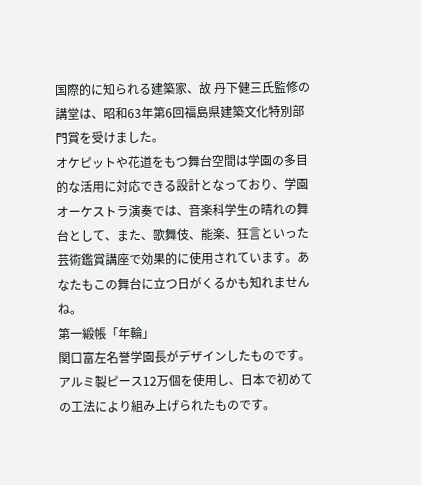国際的に知られる建築家、故 丹下健三氏監修の講堂は、昭和63年第6回福島県建築文化特別部門賞を受けました。
オケピットや花道をもつ舞台空間は学園の多目的な活用に対応できる設計となっており、学園オーケストラ演奏では、音楽科学生の晴れの舞台として、また、歌舞伎、能楽、狂言といった芸術鑑賞講座で効果的に使用されています。あなたもこの舞台に立つ日がくるかも知れませんね。
第一緞帳「年輪」
関口富左名誉学園長がデザインしたものです。アルミ製ピース12万個を使用し、日本で初めての工法により組み上げられたものです。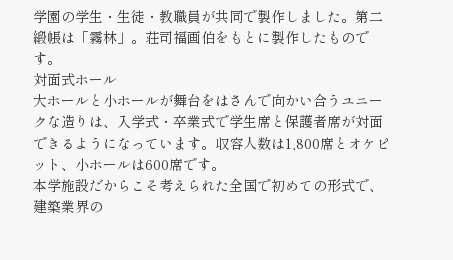学園の学生・生徒・教職員が共同で製作しました。第二緞帳は「霧林」。荘司福画伯をもとに製作したものです。
対面式ホール
大ホールと小ホールが舞台をはさんで向かい合うユニークな造りは、入学式・卒業式で学生席と保護者席が対面できるようになっています。収容人数は1,800席とオケピット、小ホールは600席です。
本学施設だからこそ考えられた全国で初めての形式で、建築業界の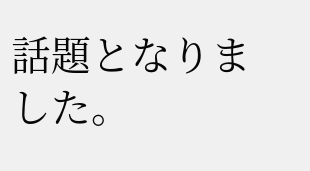話題となりました。